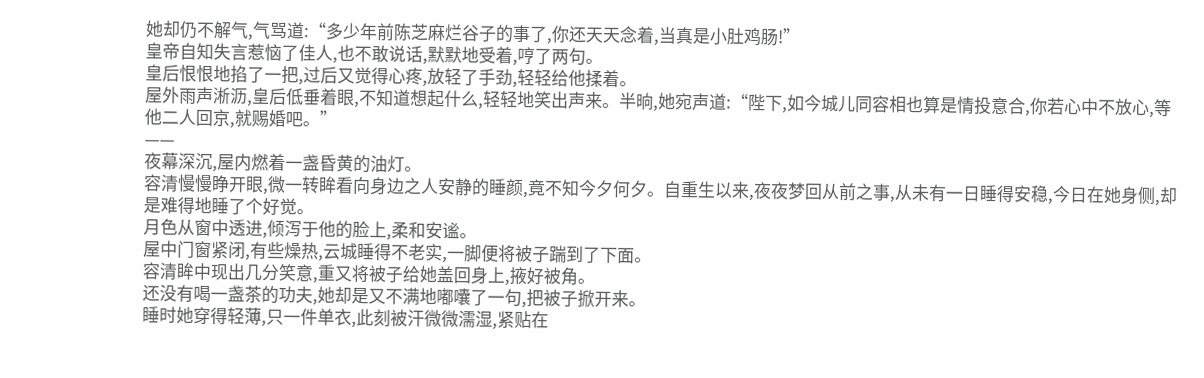她却仍不解气,气骂道:“多少年前陈芝麻烂谷子的事了,你还天天念着,当真是小肚鸡肠!”
皇帝自知失言惹恼了佳人,也不敢说话,默默地受着,哼了两句。
皇后恨恨地掐了一把,过后又觉得心疼,放轻了手劲,轻轻给他揉着。
屋外雨声淅沥,皇后低垂着眼,不知道想起什么,轻轻地笑出声来。半晌,她宛声道:“陛下,如今城儿同容相也算是情投意合,你若心中不放心,等他二人回京,就赐婚吧。”
——
夜幕深沉,屋内燃着一盏昏黄的油灯。
容清慢慢睁开眼,微一转眸看向身边之人安静的睡颜,竟不知今夕何夕。自重生以来,夜夜梦回从前之事,从未有一日睡得安稳,今日在她身侧,却是难得地睡了个好觉。
月色从窗中透进,倾泻于他的脸上,柔和安谧。
屋中门窗紧闭,有些燥热,云城睡得不老实,一脚便将被子踹到了下面。
容清眸中现出几分笑意,重又将被子给她盖回身上,掖好被角。
还没有喝一盏茶的功夫,她却是又不满地嘟囔了一句,把被子掀开来。
睡时她穿得轻薄,只一件单衣,此刻被汗微微濡湿,紧贴在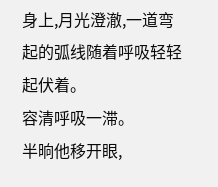身上,月光澄澈,一道弯起的弧线随着呼吸轻轻起伏着。
容清呼吸一滞。
半晌他移开眼,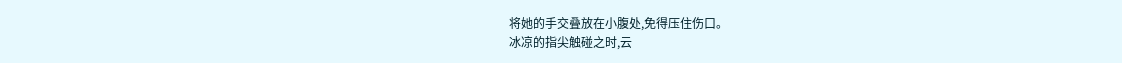将她的手交叠放在小腹处,免得压住伤口。
冰凉的指尖触碰之时,云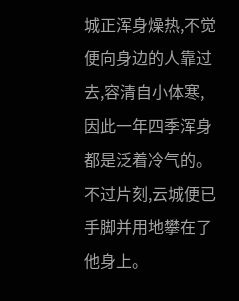城正浑身燥热,不觉便向身边的人靠过去,容清自小体寒,因此一年四季浑身都是泛着冷气的。
不过片刻,云城便已手脚并用地攀在了他身上。